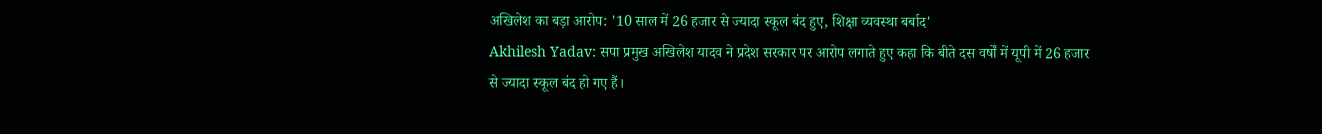अखिलेश का बड़ा आरोप: '10 साल में 26 हजार से ज्यादा स्कूल बंद हुए, शिक्षा व्यवस्था बर्बाद'
Akhilesh Yadav: सपा प्रमुख अखिलेश यादव ने प्रदेश सरकार पर आरोप लगाते हुए कहा कि बीते दस वर्षों में यूपी में 26 हजार से ज्यादा स्कूल बंद हो गए हैं।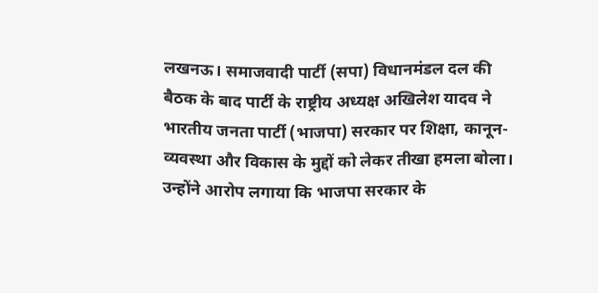लखनऊ। समाजवादी पार्टी (सपा) विधानमंडल दल की बैठक के बाद पार्टी के राष्ट्रीय अध्यक्ष अखिलेश यादव ने भारतीय जनता पार्टी (भाजपा) सरकार पर शिक्षा, कानून-व्यवस्था और विकास के मुद्दों को लेकर तीखा हमला बोला। उन्होंने आरोप लगाया कि भाजपा सरकार के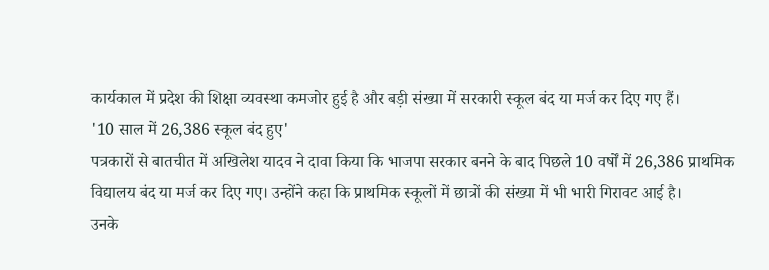कार्यकाल में प्रदेश की शिक्षा व्यवस्था कमजोर हुई है और बड़ी संख्या में सरकारी स्कूल बंद या मर्ज कर दिए गए हैं।
'10 साल में 26,386 स्कूल बंद हुए'
पत्रकारों से बातचीत में अखिलेश यादव ने दावा किया कि भाजपा सरकार बनने के बाद पिछले 10 वर्षों में 26,386 प्राथमिक विद्यालय बंद या मर्ज कर दिए गए। उन्होंने कहा कि प्राथमिक स्कूलों में छात्रों की संख्या में भी भारी गिरावट आई है।
उनके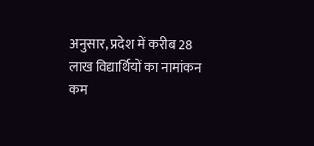अनुसार, प्रदेश में करीब 28 लाख विद्यार्थियों का नामांकन कम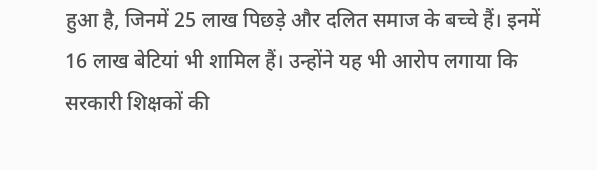हुआ है, जिनमें 25 लाख पिछड़े और दलित समाज के बच्चे हैं। इनमें 16 लाख बेटियां भी शामिल हैं। उन्होंने यह भी आरोप लगाया कि सरकारी शिक्षकों की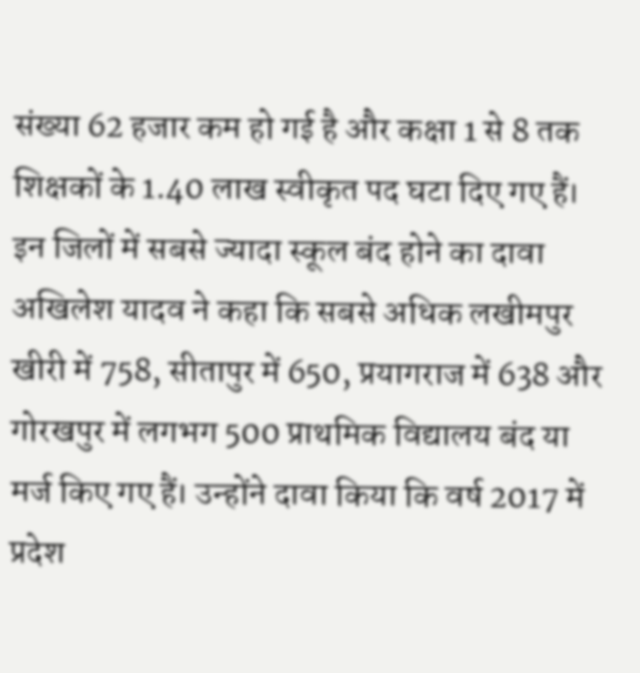संख्या 62 हजार कम हो गई है और कक्षा 1 से 8 तक शिक्षकों के 1.40 लाख स्वीकृत पद घटा दिए गए हैं।
इन जिलों में सबसे ज्यादा स्कूल बंद होने का दावा
अखिलेश यादव ने कहा कि सबसे अधिक लखीमपुर खीरी में 758, सीतापुर में 650, प्रयागराज में 638 और गोरखपुर में लगभग 500 प्राथमिक विद्यालय बंद या मर्ज किए गए हैं। उन्होंने दावा किया कि वर्ष 2017 में प्रदेश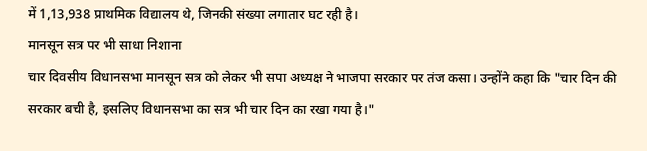में 1,13,938 प्राथमिक विद्यालय थे, जिनकी संख्या लगातार घट रही है।
मानसून सत्र पर भी साधा निशाना
चार दिवसीय विधानसभा मानसून सत्र को लेकर भी सपा अध्यक्ष ने भाजपा सरकार पर तंज कसा। उन्होंने कहा कि "चार दिन की सरकार बची है, इसलिए विधानसभा का सत्र भी चार दिन का रखा गया है।"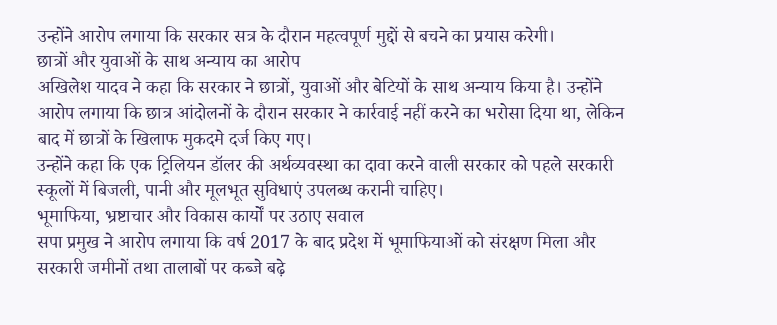उन्होंने आरोप लगाया कि सरकार सत्र के दौरान महत्वपूर्ण मुद्दों से बचने का प्रयास करेगी।
छात्रों और युवाओं के साथ अन्याय का आरोप
अखिलेश यादव ने कहा कि सरकार ने छात्रों, युवाओं और बेटियों के साथ अन्याय किया है। उन्होंने आरोप लगाया कि छात्र आंदोलनों के दौरान सरकार ने कार्रवाई नहीं करने का भरोसा दिया था, लेकिन बाद में छात्रों के खिलाफ मुकदमे दर्ज किए गए।
उन्होंने कहा कि एक ट्रिलियन डॉलर की अर्थव्यवस्था का दावा करने वाली सरकार को पहले सरकारी स्कूलों में बिजली, पानी और मूलभूत सुविधाएं उपलब्ध करानी चाहिए।
भूमाफिया, भ्रष्टाचार और विकास कार्यों पर उठाए सवाल
सपा प्रमुख ने आरोप लगाया कि वर्ष 2017 के बाद प्रदेश में भूमाफियाओं को संरक्षण मिला और सरकारी जमीनों तथा तालाबों पर कब्जे बढ़े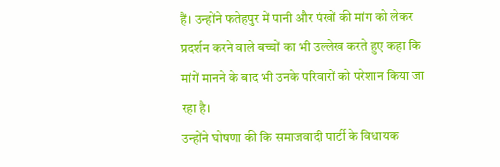हैं। उन्होंने फतेहपुर में पानी और पंखों की मांग को लेकर प्रदर्शन करने वाले बच्चों का भी उल्लेख करते हुए कहा कि मांगें मानने के बाद भी उनके परिवारों को परेशान किया जा रहा है।
उन्होंने घोषणा की कि समाजवादी पार्टी के विधायक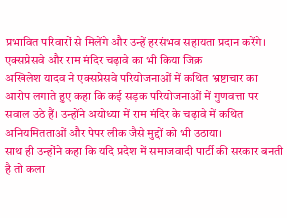प्रभावित परिवारों से मिलेंगे और उन्हें हरसंभव सहायता प्रदान करेंगे।
एक्सप्रेसवे और राम मंदिर चढ़ावे का भी किया जिक्र
अखिलेश यादव ने एक्सप्रेसवे परियोजनाओं में कथित भ्रष्टाचार का आरोप लगाते हुए कहा कि कई सड़क परियोजनाओं में गुणवत्ता पर सवाल उठे हैं। उन्होंने अयोध्या में राम मंदिर के चढ़ावे में कथित अनियमितताओं और पेपर लीक जैसे मुद्दों को भी उठाया।
साथ ही उन्होंने कहा कि यदि प्रदेश में समाजवादी पार्टी की सरकार बनती है तो कला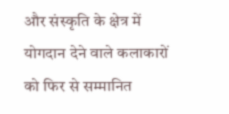और संस्कृति के क्षेत्र में योगदान देने वाले कलाकारों को फिर से सम्मानित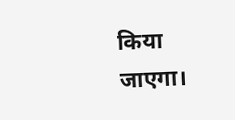किया जाएगा।